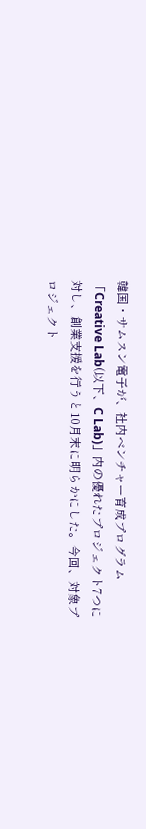韓国・サムスン電子が、社内ベンチャー育成プログラム「Creative Lab(以下、C Lab)」内の優れたプロジェクト7つに対し、創業支援を行うと10月末に明らかにした。今回、対象プロジェクト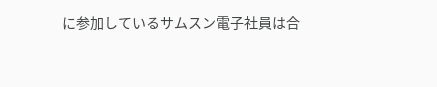に参加しているサムスン電子社員は合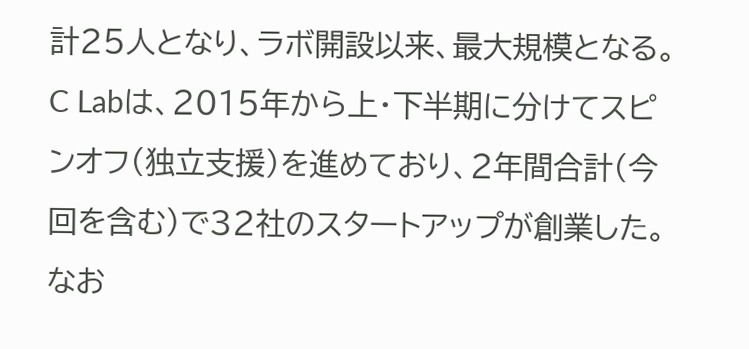計25人となり、ラボ開設以来、最大規模となる。 C Labは、2015年から上・下半期に分けてスピンオフ(独立支援)を進めており、2年間合計(今回を含む)で32社のスタートアップが創業した。なお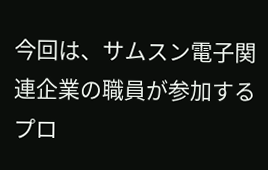今回は、サムスン電子関連企業の職員が参加するプロ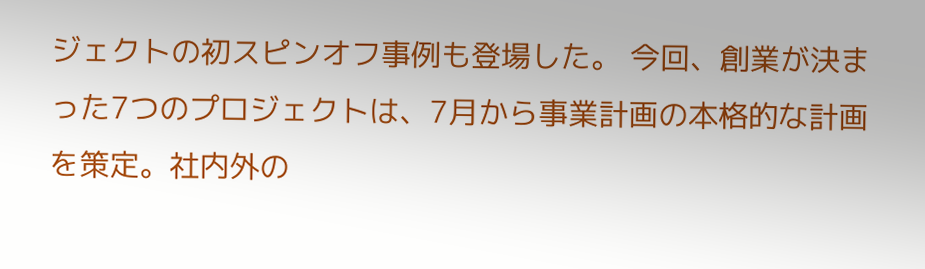ジェクトの初スピンオフ事例も登場した。 今回、創業が決まった7つのプロジェクトは、7月から事業計画の本格的な計画を策定。社内外の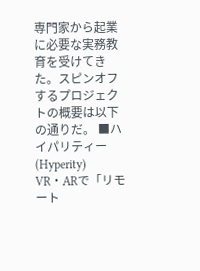専門家から起業に必要な実務教育を受けてきた。スピンオフするプロジェクトの概要は以下の通りだ。 ■ハイパリティー(Hyperity) VR・ARで「リモート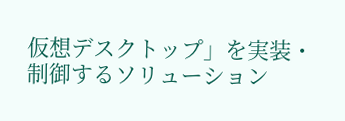仮想デスクトップ」を実装・制御するソリューション